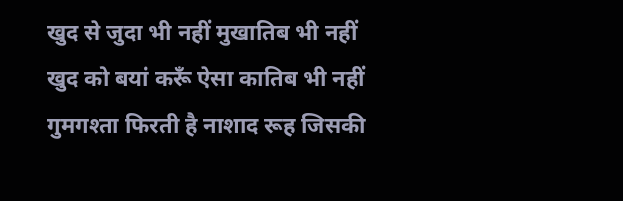खुद से जुदा भी नहीं मुखातिब भी नहीं
खुद को बयां करूँ ऐसा कातिब भी नहीं
गुमगश्ता फिरती है नाशाद रूह जिसकी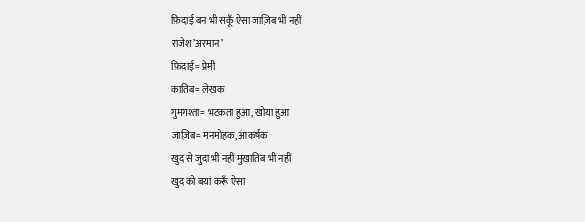फ़िदाई बन भी सकूँ ऐसा जाज़िब भी नहीं
राजेश’अरमान’
फ़िदाई= प्रेमी
कातिब= लेखक
गुमगश्ता= भटकता हुआ, खोया हुआ
जाज़िब= मनमोहक, आकर्षक
खुद से जुदा भी नहीं मुखातिब भी नहीं
खुद को बयां करूँ ऐसा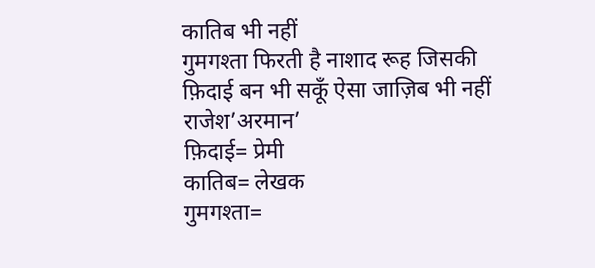कातिब भी नहीं
गुमगश्ता फिरती है नाशाद रूह जिसकी
फ़िदाई बन भी सकूँ ऐसा जाज़िब भी नहीं
राजेश’अरमान’
फ़िदाई= प्रेमी
कातिब= लेखक
गुमगश्ता=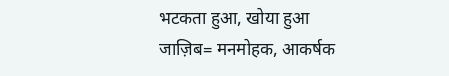भटकता हुआ, खोया हुआ
जाज़िब= मनमोहक, आकर्षक